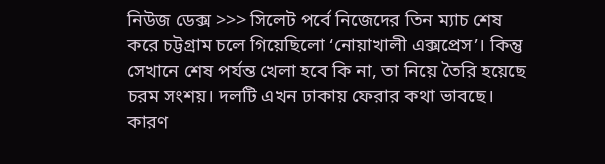নিউজ ডেক্স >>> সিলেট পর্বে নিজেদের তিন ম্যাচ শেষ করে চট্টগ্রাম চলে গিয়েছিলো ‘নোয়াখালী এক্সপ্রেস’। কিন্তু সেখানে শেষ পর্যন্ত খেলা হবে কি না, তা নিয়ে তৈরি হয়েছে চরম সংশয়। দলটি এখন ঢাকায় ফেরার কথা ভাবছে। কারণ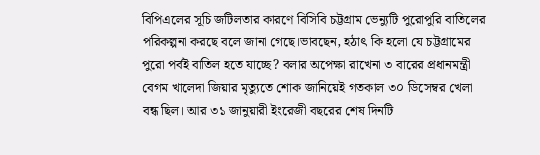বিপিএলের সূচি জটিলতার কারণে বিসিবি চট্টগ্রাম ভেন্যুটি পুরোপুরি বাতিলের পরিকল্পনা করছে বলে জানা গেছে।ভাবছেন, হঠাৎ কি হলো যে চট্টগ্রামের পুরো পর্বই বাতিল হতে যাচ্ছে? বলার অপেক্ষা রাখেনা ৩ বারের প্রধানমন্ত্রী বেগম খালেদা জিয়ার মৃত্যুতে শোক জানিয়েই গতকাল ৩০ ডিসেম্বর খেলা বন্ধ ছিল। আর ৩১ জানুয়ারী ইংরেজী বছরের শেষ দিনটি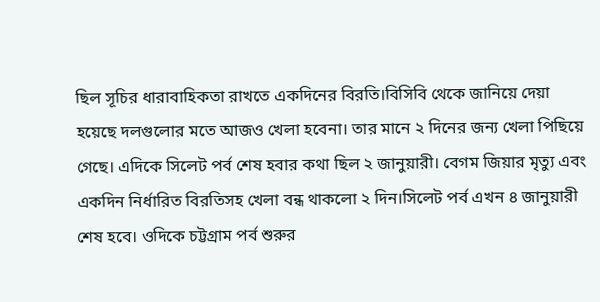ছিল সূচির ধারাবাহিকতা রাখতে একদিনের বিরতি।বিসিবি থেকে জানিয়ে দেয়া হয়েছে দলগুলোর মতে আজও খেলা হবেনা। তার মানে ২ দিনের জন্য খেলা পিছিয়ে গেছে। এদিকে সিলেট পর্ব শেষ হবার কথা ছিল ২ জানুয়ারী। বেগম জিয়ার মৃত্যু এবং একদিন নির্ধারিত বিরতিসহ খেলা বন্ধ থাকলো ২ দিন।সিলেট পর্ব এখন ৪ জানুয়ারী শেষ হবে। ওদিকে চট্টগ্রাম পর্ব শুরুর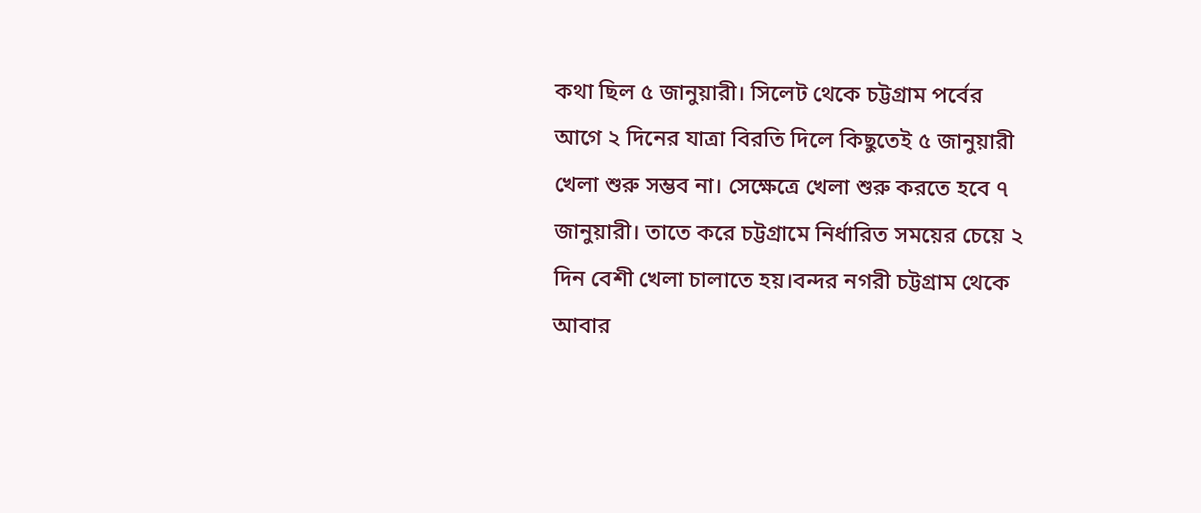কথা ছিল ৫ জানুয়ারী। সিলেট থেকে চট্টগ্রাম পর্বের আগে ২ দিনের যাত্রা বিরতি দিলে কিছুতেই ৫ জানুয়ারী খেলা শুরু সম্ভব না। সেক্ষেত্রে খেলা শুরু করতে হবে ৭ জানুয়ারী। তাতে করে চট্টগ্রামে নির্ধারিত সময়ের চেয়ে ২ দিন বেশী খেলা চালাতে হয়।বন্দর নগরী চট্টগ্রাম থেকে আবার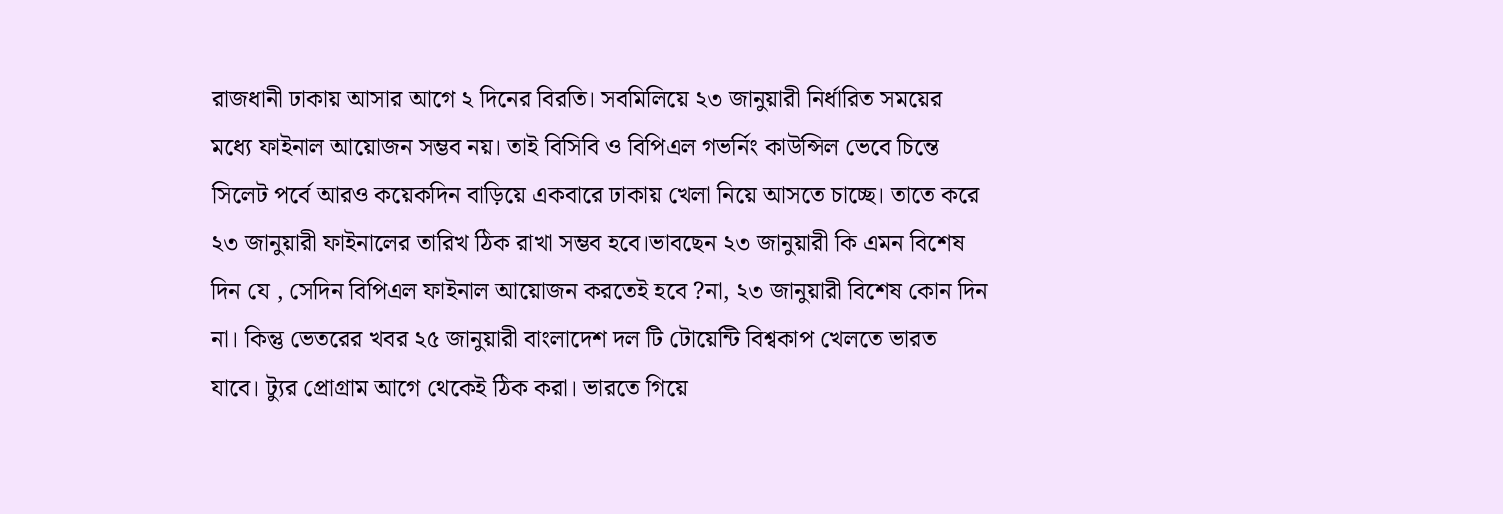রাজধানী ঢাকায় আসার আগে ২ দিনের বিরতি। সবমিলিয়ে ২৩ জানুয়ারী নির্ধারিত সময়ের মধ্যে ফাইনাল আয়োজন সম্ভব নয়। তাই বিসিবি ও বিপিএল গভর্নিং কাউন্সিল ভেবে চিন্তে সিলেট পর্বে আরও কয়েকদিন বাড়িয়ে একবারে ঢাকায় খেলা নিয়ে আসতে চাচ্ছে। তাতে করে ২৩ জানুয়ারী ফাইনালের তারিখ ঠিক রাখা সম্ভব হবে।ভাবছেন ২৩ জানুয়ারী কি এমন বিশেষ দিন যে , সেদিন বিপিএল ফাইনাল আয়োজন করতেই হবে ?না, ২৩ জানুয়ারী বিশেষ কোন দিন না। কিন্তু ভেতরের খবর ২৫ জানুয়ারী বাংলাদেশ দল টি টোয়েন্টি বিশ্বকাপ খেলতে ভারত যাবে। ট্যুর প্রোগ্রাম আগে থেকেই ঠিক করা। ভারতে গিয়ে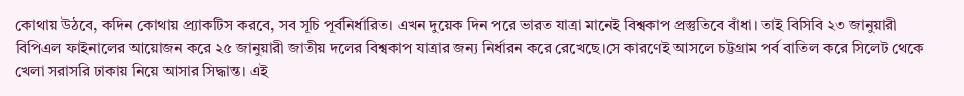কোথায় উঠবে, কদিন কোথায় প্র্যাকটিস করবে, সব সূচি পূর্বনির্ধারিত। এখন দুয়েক দিন পরে ভারত যাত্রা মানেই বিশ্বকাপ প্রস্তুতিবে বাঁধা। তাই বিসিবি ২৩ জানুয়ারী বিপিএল ফাইনালের আয়োজন করে ২৫ জানুয়ারী জাতীয় দলের বিশ্বকাপ যাত্রার জন্য নির্ধারন করে রেখেছে।সে কারণেই আসলে চট্টগ্রাম পর্ব বাতিল করে সিলেট থেকে খেলা সরাসরি ঢাকায় নিয়ে আসার সিদ্ধান্ত। এই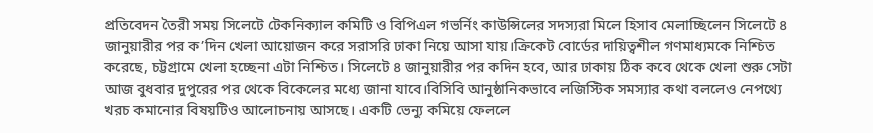প্রতিবেদন তৈরী সময় সিলেটে টেকনিক্যাল কমিটি ও বিপিএল গভর্নিং কাউন্সিলের সদস্যরা মিলে হিসাব মেলাচ্ছিলেন সিলেটে ৪ জানুয়ারীর পর ক’দিন খেলা আয়োজন করে সরাসরি ঢাকা নিয়ে আসা যায়।ক্রিকেট বোর্ডের দায়িত্বশীল গণমাধ্যমকে নিশ্চিত করেছে, চট্টগ্রামে খেলা হচ্ছেনা এটা নিশ্চিত। সিলেটে ৪ জানুয়ারীর পর কদিন হবে, আর ঢাকায় ঠিক কবে থেকে খেলা শুরু সেটা আজ বুধবার দুপুরের পর থেকে বিকেলের মধ্যে জানা যাবে।বিসিবি আনুষ্ঠানিকভাবে লজিস্টিক সমস্যার কথা বললেও নেপথ্যে খরচ কমানোর বিষয়টিও আলোচনায় আসছে। একটি ভেন্যু কমিয়ে ফেললে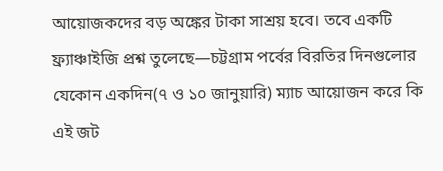আয়োজকদের বড় অঙ্কের টাকা সাশ্রয় হবে। তবে একটি ফ্র্যাঞ্চাইজি প্রশ্ন তুলেছে—চট্টগ্রাম পর্বের বিরতির দিনগুলোর যেকোন একদিন(৭ ও ১০ জানুয়ারি) ম্যাচ আয়োজন করে কি এই জট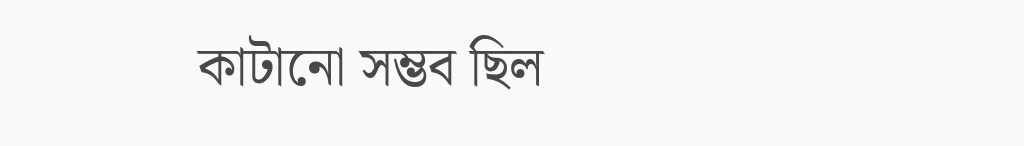কাটানো সম্ভব ছিল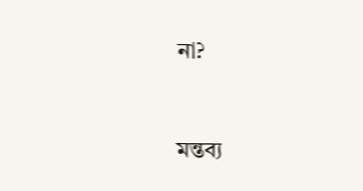না?


মন্তব্য